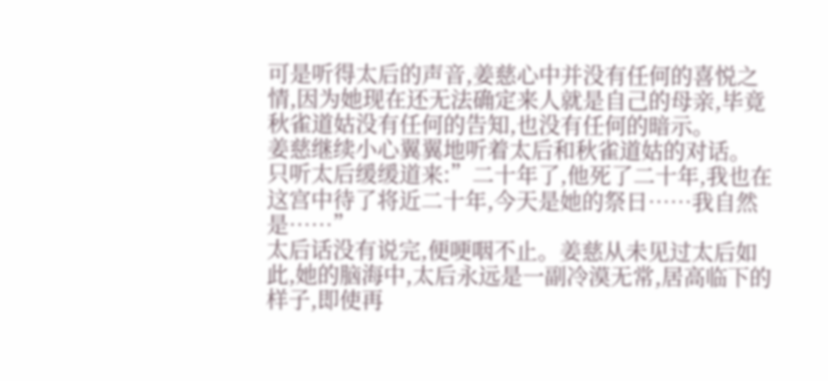可是听得太后的声音,姜慈心中并没有任何的喜悦之情,因为她现在还无法确定来人就是自己的母亲,毕竟秋雀道姑没有任何的告知,也没有任何的暗示。
姜慈继续小心翼翼地听着太后和秋雀道姑的对话。
只听太后缓缓道来:”二十年了,他死了二十年,我也在这宫中待了将近二十年,今天是她的祭日……我自然是……”
太后话没有说完,便哽咽不止。姜慈从未见过太后如此,她的脑海中,太后永远是一副冷漠无常,居高临下的样子,即使再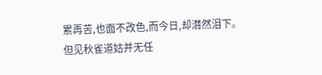累再苦,也面不改色,而今日,却潸然泪下。
但见秋雀道姑并无任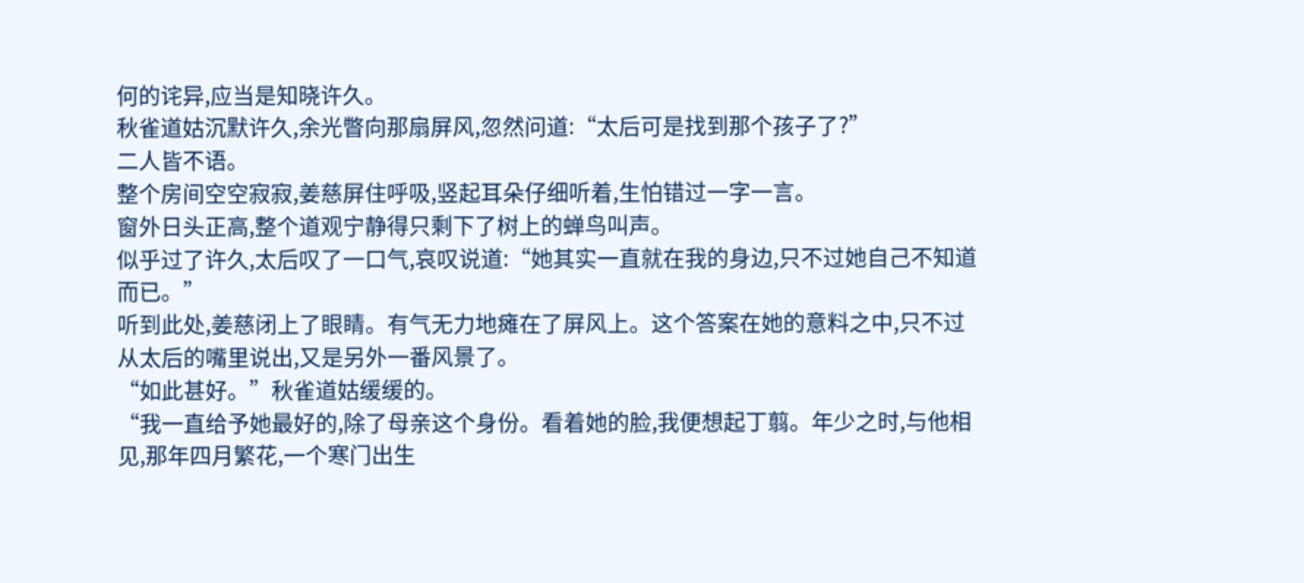何的诧异,应当是知晓许久。
秋雀道姑沉默许久,余光瞥向那扇屏风,忽然问道:“太后可是找到那个孩子了?”
二人皆不语。
整个房间空空寂寂,姜慈屏住呼吸,竖起耳朵仔细听着,生怕错过一字一言。
窗外日头正高,整个道观宁静得只剩下了树上的蝉鸟叫声。
似乎过了许久,太后叹了一口气,哀叹说道:“她其实一直就在我的身边,只不过她自己不知道而已。”
听到此处,姜慈闭上了眼睛。有气无力地瘫在了屏风上。这个答案在她的意料之中,只不过从太后的嘴里说出,又是另外一番风景了。
“如此甚好。”秋雀道姑缓缓的。
“我一直给予她最好的,除了母亲这个身份。看着她的脸,我便想起丁翦。年少之时,与他相见,那年四月繁花,一个寒门出生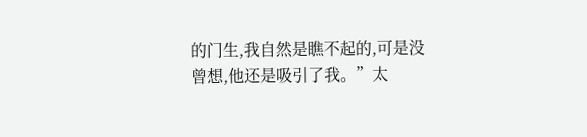的门生,我自然是瞧不起的,可是没曾想,他还是吸引了我。”太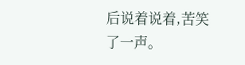后说着说着,苦笑了一声。